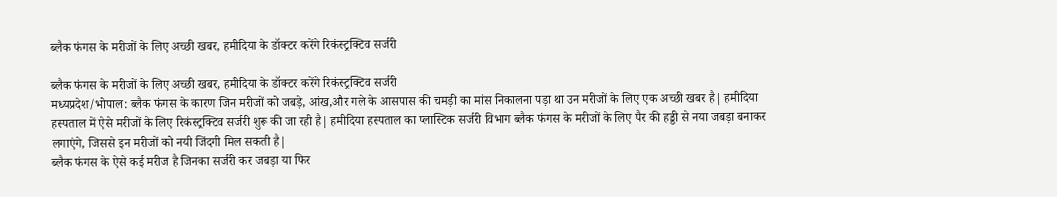ब्लैक फंगस के मरीजों के लिए अच्छी खबर, हमीदिया के डॉक्टर करेंगे रिकंस्ट्रक्टिव सर्जरी

ब्लैक फंगस के मरीजों के लिए अच्छी खबर, हमीदिया के डॉक्टर करेंगे रिकंस्ट्रक्टिव सर्जरी
मध्यप्रदेश/भोपाल: ब्लैक फंगस के कारण जिन मरीजों को जबड़े, आंख,और गले के आसपास की चमड़ी का मांस निकालना पड़ा था उन मरीजों के लिए एक अच्छी खबर है| हमीदिया हस्पताल में ऐसे मरीजों के लिए रिकंस्ट्रक्टिव सर्जरी शुरू की जा रही है| हमीदिया हस्पताल का प्लास्टिक सर्जरी विभाग ब्लैक फंगस के मरीजों के लिए पैर की हड्डी से नया जबड़ा बनाकर लगाएंगे, जिससे इन मरीजों को नयी जिंदगी मिल सकती है|
ब्लैक फंगस के ऐसे कई मरीज है जिनका सर्जरी कर जबड़ा या फिर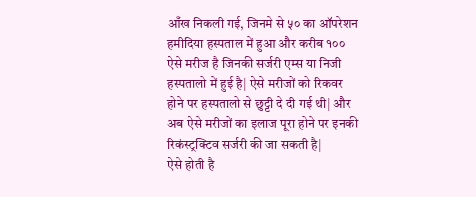आँख निकली गई, जिनमे से ५० का ऑपरेशन हमीदिया हस्पताल में हुआ और करीब १०० ऐसे मरीज है जिनकी सर्जरी एम्स या निजी हस्पतालो में हुई है| ऐसे मरीजों को रिकवर होने पर हस्पतालो से छुट्टी दे दी गई थी| और अब ऐसे मरीजों का इलाज पूरा होने पर इनकी रिकंस्ट्रक्टिव सर्जरी की जा सकती है|
ऐसे होती है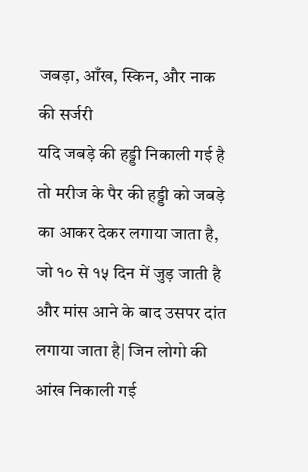जबड़ा, आँख, स्किन, और नाक की सर्जरी
यदि जबड़े की हड्डी निकाली गई है तो मरीज के पैर की हड्डी को जबड़े का आकर देकर लगाया जाता है, जो १० से १५ दिन में जुड़ जाती है और मांस आने के बाद उसपर दांत लगाया जाता है| जिन लोगो की आंख निकाली गई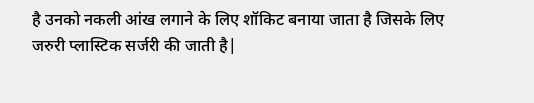है उनको नकली आंख लगाने के लिए शॉकिट बनाया जाता है जिसके लिए जरुरी प्लास्टिक सर्जरी की जाती है|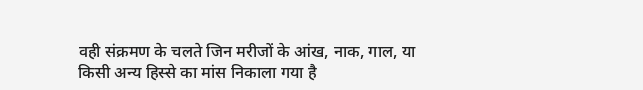वही संक्रमण के चलते जिन मरीजों के आंख, नाक, गाल, या किसी अन्य हिस्से का मांस निकाला गया है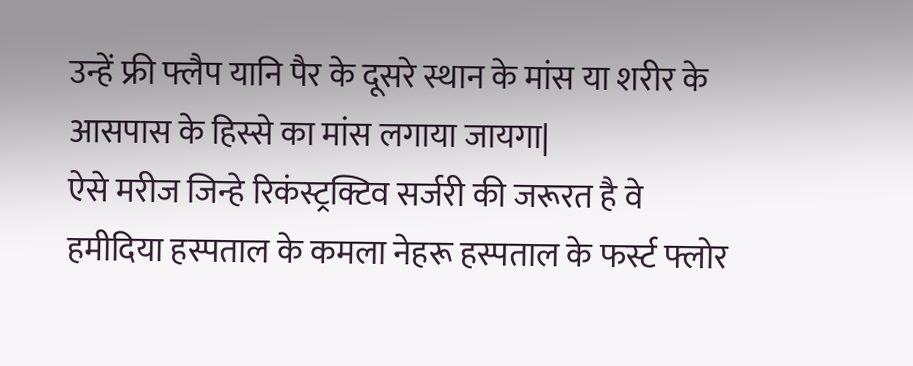उन्हें फ्री फ्लैप यानि पैर के दूसरे स्थान के मांस या शरीर के आसपास के हिस्से का मांस लगाया जायगा|
ऐसे मरीज जिन्हे रिकंस्ट्रक्टिव सर्जरी की जरूरत है वे हमीदिया हस्पताल के कमला नेहरू हस्पताल के फर्स्ट फ्लोर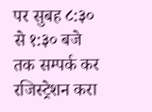पर सुबह ८:३० से १:३० बजे तक सम्पर्क कर रजिस्ट्रेशन करा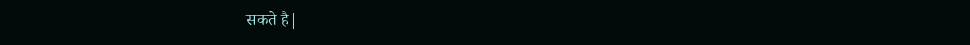सकते है|